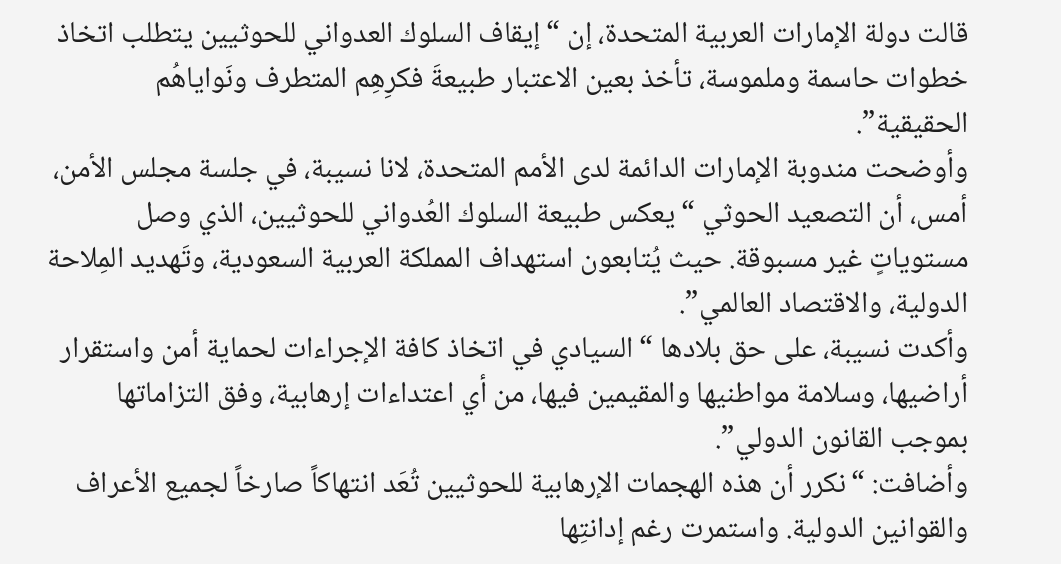قالت دولة الإمارات العربية المتحدة، إن “إيقاف السلوك العدواني للحوثيين يتطلب اتخاذ خطوات حاسمة وملموسة، تأخذ بعين الاعتبار طبيعةَ فكرِهِم المتطرف ونَواياهُم الحقيقية”.
وأوضحت مندوبة الإمارات الدائمة لدى الأمم المتحدة، لانا نسيبة، في جلسة مجلس الأمن، أمس، أن التصعيد الحوثي “يعكس طبيعة السلوك العُدواني للحوثيين، الذي وصل مستوياتٍ غير مسبوقة. حيث يُتابعون استهداف المملكة العربية السعودية، وتَهديد المِلاحة الدولية، والاقتصاد العالمي”.
وأكدت نسيبة، على حق بلادها “السيادي في اتخاذ كافة الإجراءات لحماية أمن واستقرار أراضيها، وسلامة مواطنيها والمقيمين فيها، من أي اعتداءات إرهابية، وفق التزاماتها بموجب القانون الدولي”.
وأضافت: “نكرر أن هذه الهجمات الإرهابية للحوثيين تُعَد انتهاكاً صارخاً لجميع الأعراف والقوانين الدولية. واستمرت رغم إدانتِها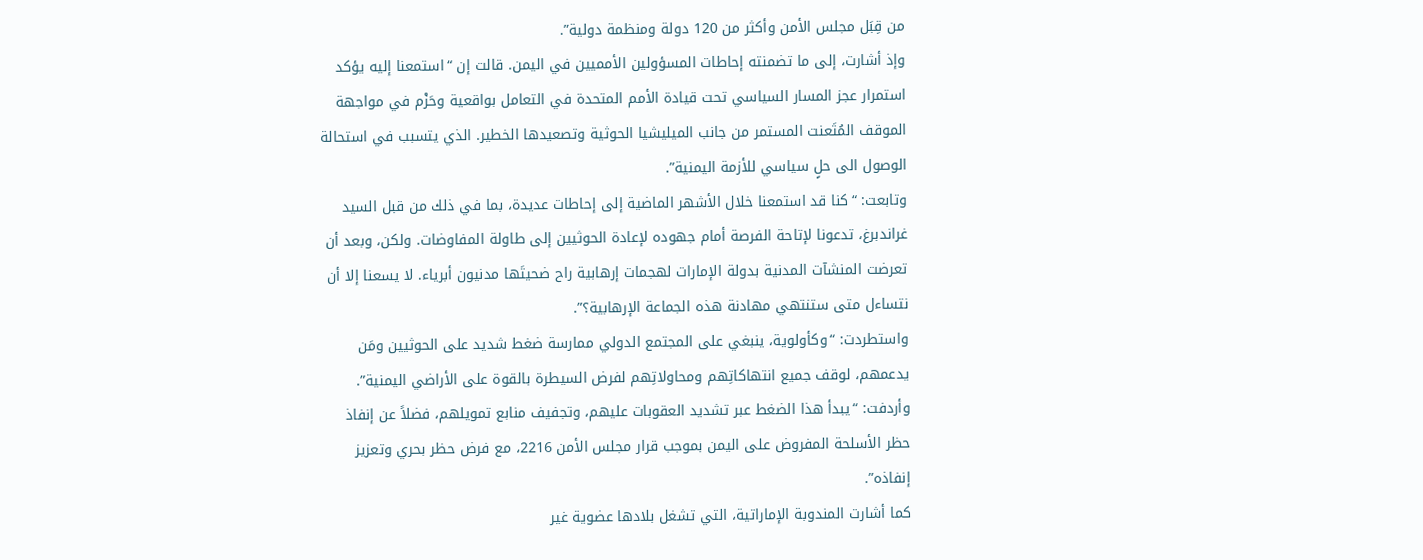من قِبَل مجلس الأمن وأكثر من 120 دولة ومنظمة دولية”.
وإذ أشارت، إلى ما تضمنته إحاطات المسؤولين الأمميين في اليمن. قالت إن “استمعنا إليه يؤكد استمرار عجز المسار السياسي تحت قيادة الأمم المتحدة في التعامل بواقعية وحَزْم في مواجهة الموقف المُتَعنت المستمر من جانب الميليشيا الحوثية وتصعيدها الخطير. الذي يتسبب في استحالة الوصول الى حلٍ سياسي للأزمة اليمنية”.
وتابعت: “كنا قد استمعنا خلال الأشهر الماضية إلى إحاطات عديدة، بما في ذلك من قبل السيد غراندبرغ، تدعونا لإتاحة الفرصة أمام جهوده لإعادة الحوثيين إلى طاولة المفاوضات. ولكن، وبعد أن تعرضت المنشآت المدنية بدولة الإمارات لهجمات إرهابية راح ضحيتَها مدنيون أبرياء. لا يسعنا إلا أن نتساءل متى ستنتهي مهادنة هذه الجماعة الإرهابية؟”.
واستطردت: “وكأولوية، ينبغي على المجتمع الدولي ممارسة ضغط شديد على الحوثيين ومَن يدعمهم، لوقف جميع انتهاكاتِهم ومحاولاتِهم لفرض السيطرة بالقوة على الأراضي اليمنية”.
وأردفت: “يبدأ هذا الضغط عبر تشديد العقوبات عليهم، وتجفيف منابع تمويلهم، فضلاً عن إنفاذ حظر الأسلحة المفروض على اليمن بموجب قرار مجلس الأمن 2216، مع فرض حظر بحري وتعزيز إنفاذه”.
كما أشارت المندوبة الإماراتية، التي تشغل بلادها عضوية غير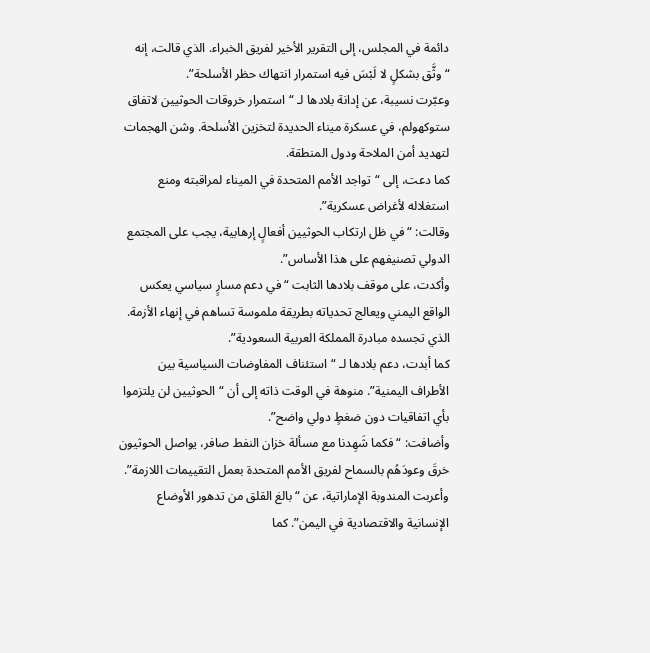دائمة في المجلس، إلى التقرير الأخير لفريق الخبراء. الذي قالت، إنه “وثَّق بشكلٍ لا لَبْسَ فيه استمرار انتهاك حظر الأسلحة”.
وعبّرت نسيبة، عن إدانة بلادها لـ “استمرار خروقات الحوثيين لاتفاق ستوكهولم، في عسكرة ميناء الحديدة لتخزين الأسلحة. وشن الهجمات لتهديد أمن الملاحة ودول المنطقة.
كما دعت، إلى “تواجد الأمم المتحدة في الميناء لمراقبته ومنع استغلاله لأغراض عسكرية”.
وقالت: “في ظل ارتكاب الحوثيين أفعالٍ إرهابية، يجب على المجتمع الدولي تصنيفهم على هذا الأساس”.
وأكدت، على موقف بلادها الثابت “في دعم مسارٍ سياسي يعكس الواقع اليمني ويعالج تحدياته بطريقة ملموسة تساهم في إنهاء الأزمة. الذي تجسده مبادرة المملكة العربية السعودية”.
كما أبدت، دعم بلادها لـ “استئناف المفاوضات السياسية بين الأطراف اليمنية”. منوهة في الوقت ذاته إلى أن “الحوثيين لن يلتزموا بأي اتفاقيات دون ضغطٍ دولي واضح”.
وأضافت: “فكما شَهِدنا مع مسألة خزان النفط صافر، يواصل الحوثيون خرقَ وعودَهُم بالسماح لفريق الأمم المتحدة بعمل التقييمات اللازمة”.
وأعربت المندوبة الإماراتية، عن “بالغ القلق من تدهور الأوضاع الإنسانية والاقتصادية في اليمن”. كما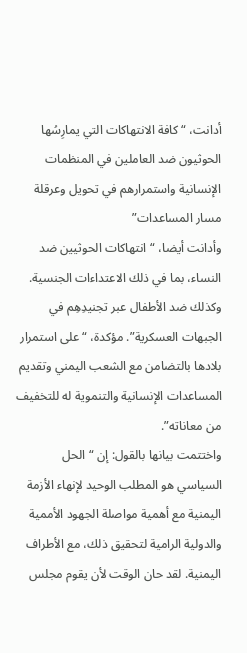أدانت، “كافة الانتهاكات التي يمارِسُها الحوثيون ضد العاملين في المنظمات الإنسانية واستمرارهم في تحويل وعرقلة مسار المساعدات”
وأدانت أيضا، “انتهاكات الحوثيين ضد النساء، بما في ذلك الاعتداءات الجنسية. وكذلك ضد الأطفال عبر تجنيدِهِم في الجبهات العسكرية”. مؤكدة، “على استمرار بلادها بالتضامن مع الشعب اليمني وتقديم المساعدات الإنسانية والتنموية له للتخفيف من معاناته”.
واختتمت بيانها بالقول: إن “الحل السياسي هو المطلب الوحيد لإنهاء الأزمة اليمنية مع أهمية مواصلة الجهود الأممية والدولية الرامية لتحقيق ذلك، مع الأطراف اليمنية. لقد حان الوقت لأن يقوم مجلس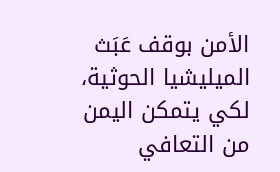الأمن بوقف عَبَث الميليشيا الحوثية، لكي يتمكن اليمن من التعافي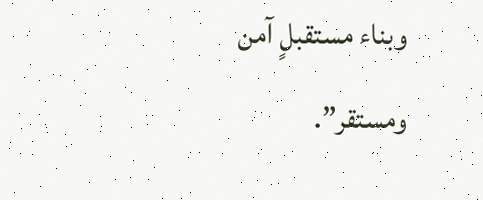وبناء مستقبلٍ آمن ومستقر”.